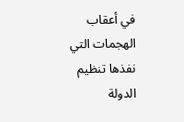في أعقاب الهجمات التي نفذها تنظيم الدولة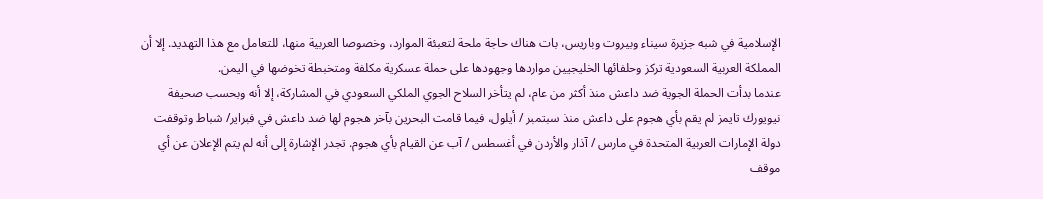الإسلامية في شبه جزيرة سيناء وبيروت وباريس، بات هناك حاجة ملحة لتعبئة الموارد، وخصوصا العربية منها، للتعامل مع هذا التهديد. إلا أن المملكة العربية السعودية تركز وحلفائها الخليجيين مواردها وجهودها على حملة عسكرية مكلفة ومتخبطة تخوضها في اليمن.
عندما بدأت الحملة الجوية ضد داعش منذ أكثر من عام، لم يتأخر السلاح الجوي الملكي السعودي في المشاركة، إلا أنه وبحسب صحيفة نيويورك تايمز لم يقم بأي هجوم على داعش منذ سبتمبر / أيلول، فيما قامت البحرين بآخر هجوم لها ضد داعش في فبراير/ شباط وتوقفت دولة الإمارات العربية المتحدة في مارس / آذار والأردن في أغسطس / آب عن القيام بأي هجوم. تجدر الإشارة إلى أنه لم يتم الإعلان عن أي موقف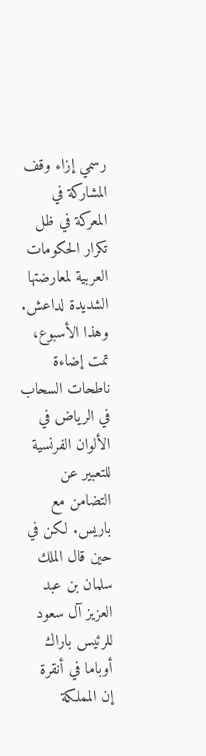رسمي إزاء وقف المشاركة في المعركة في ظل تكرار الحكومات العربية لمعارضتها الشديدة لداعش.
وهذا الأسبوع، تمت إضاءة ناطحات السحاب في الرياض في الألوان الفرنسية للتعبير عن التضامن مع باريس. لكن في حين قال الملك سلمان بن عبد العزيز آل سعود للرئيس باراك أوباما في أنقرة إن المملكة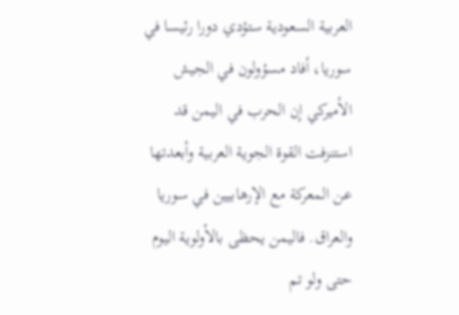العربية السعودية ستؤدي دورا رئيسا في سوريا، أفاد مسؤولون في الجيش الأميركي إن الحرب في اليمن قد استنزفت القوة الجوية العربية وأبعدتها عن المعركة مع الإرهابيين في سوريا والعراق. فاليمن يحظى بالأولوية اليوم حتى ولو تم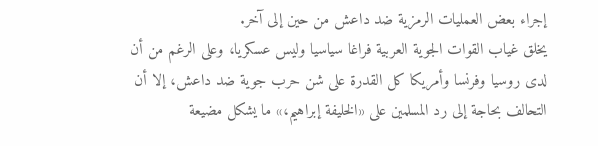إجراء بعض العمليات الرمزية ضد داعش من حين إلى آخر.
يخلق غياب القوات الجوية العربية فراغا سياسيا وليس عسكريا، وعلى الرغم من أن لدى روسيا وفرنسا وأمريكا كل القدرة على شن حرب جوية ضد داعش، إلا أن التحالف بحاجة إلى رد المسلمين على «الخليفة إبراهيم،» ما يشكل مضيعة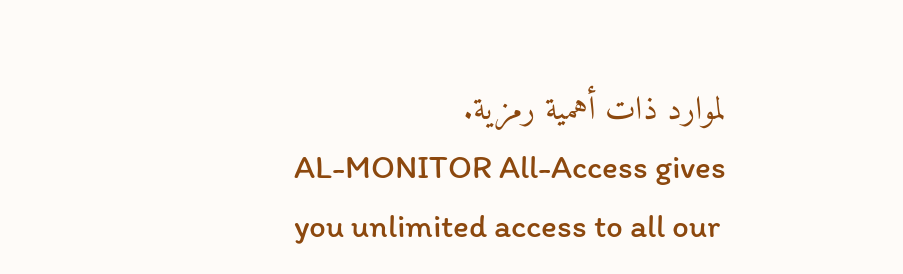لموارد ذات أهمية رمزية.
AL-MONITOR All-Access gives you unlimited access to all our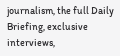journalism, the full Daily Briefing, exclusive interviews,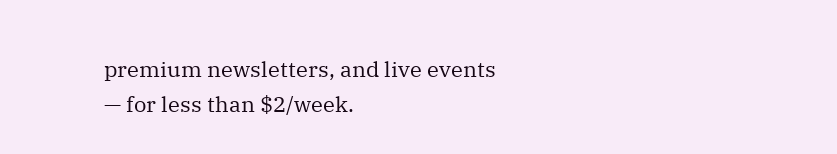premium newsletters, and live events — for less than $2/week.